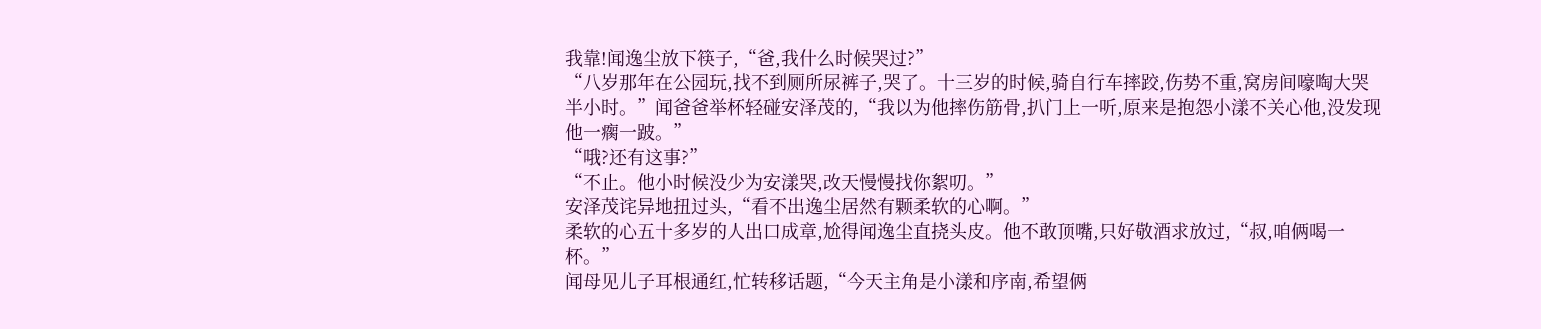我靠!闻逸尘放下筷子,“爸,我什么时候哭过?”
“八岁那年在公园玩,找不到厕所尿裤子,哭了。十三岁的时候,骑自行车摔跤,伤势不重,窝房间嚎啕大哭半小时。”闻爸爸举杯轻碰安泽茂的,“我以为他摔伤筋骨,扒门上一听,原来是抱怨小漾不关心他,没发现他一瘸一跛。”
“哦?还有这事?”
“不止。他小时候没少为安漾哭,改天慢慢找你絮叨。”
安泽茂诧异地扭过头,“看不出逸尘居然有颗柔软的心啊。”
柔软的心五十多岁的人出口成章,尬得闻逸尘直挠头皮。他不敢顶嘴,只好敬酒求放过,“叔,咱俩喝一杯。”
闻母见儿子耳根通红,忙转移话题,“今天主角是小漾和序南,希望俩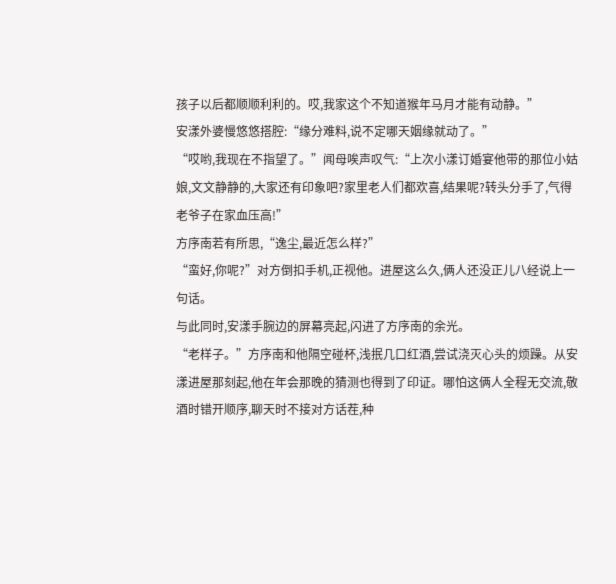孩子以后都顺顺利利的。哎,我家这个不知道猴年马月才能有动静。”
安漾外婆慢悠悠搭腔:“缘分难料,说不定哪天姻缘就动了。”
“哎哟,我现在不指望了。”闻母唉声叹气:“上次小漾订婚宴他带的那位小姑娘,文文静静的,大家还有印象吧?家里老人们都欢喜,结果呢?转头分手了,气得老爷子在家血压高!”
方序南若有所思,“逸尘,最近怎么样?”
“蛮好,你呢?”对方倒扣手机,正视他。进屋这么久,俩人还没正儿八经说上一句话。
与此同时,安漾手腕边的屏幕亮起,闪进了方序南的余光。
“老样子。”方序南和他隔空碰杯,浅抿几口红酒,尝试浇灭心头的烦躁。从安漾进屋那刻起,他在年会那晚的猜测也得到了印证。哪怕这俩人全程无交流,敬酒时错开顺序,聊天时不接对方话茬,种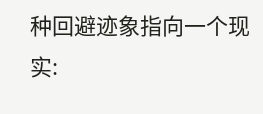种回避迹象指向一个现实: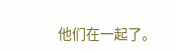他们在一起了。